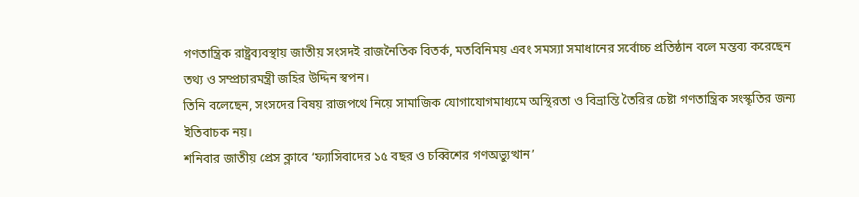গণতান্ত্রিক রাষ্ট্রব্যবস্থায় জাতীয় সংসদই রাজনৈতিক বিতর্ক, মতবিনিময় এবং সমস্যা সমাধানের সর্বোচ্চ প্রতিষ্ঠান বলে মন্তব্য করেছেন তথ্য ও সম্প্রচারমন্ত্রী জহির উদ্দিন স্বপন।
তিনি বলেছেন, সংসদের বিষয় রাজপথে নিয়ে সামাজিক যোগাযোগমাধ্যমে অস্থিরতা ও বিভ্রান্তি তৈরির চেষ্টা গণতান্ত্রিক সংস্কৃতির জন্য ইতিবাচক নয়।
শনিবার জাতীয় প্রেস ক্লাবে ‘ফ্যাসিবাদের ১৫ বছর ও চব্বিশের গণঅভ্যুত্থান’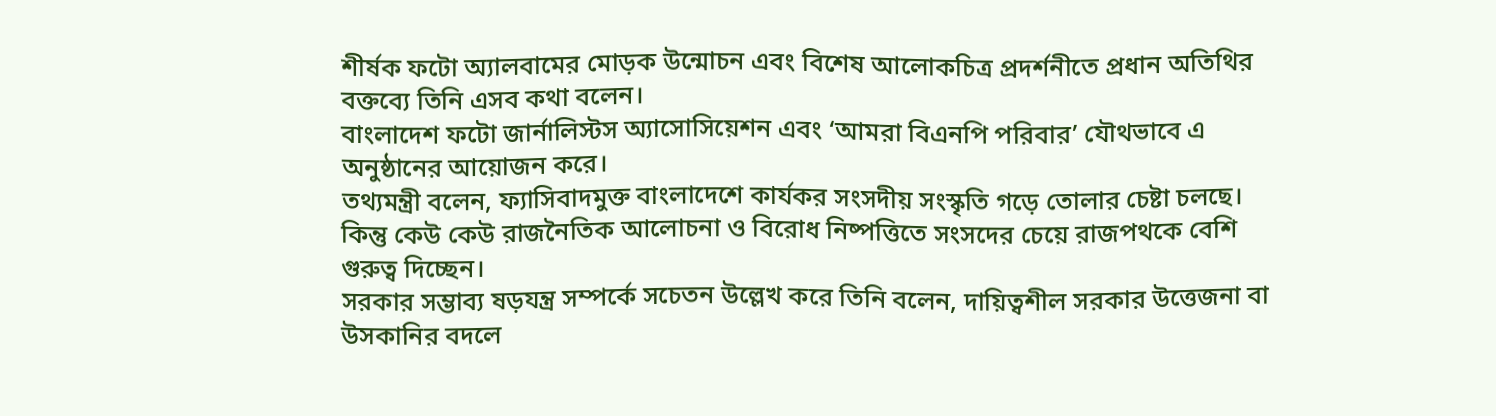শীর্ষক ফটো অ্যালবামের মোড়ক উন্মোচন এবং বিশেষ আলোকচিত্র প্রদর্শনীতে প্রধান অতিথির বক্তব্যে তিনি এসব কথা বলেন।
বাংলাদেশ ফটো জার্নালিস্টস অ্যাসোসিয়েশন এবং ‘আমরা বিএনপি পরিবার’ যৌথভাবে এ অনুষ্ঠানের আয়োজন করে।
তথ্যমন্ত্রী বলেন, ফ্যাসিবাদমুক্ত বাংলাদেশে কার্যকর সংসদীয় সংস্কৃতি গড়ে তোলার চেষ্টা চলছে। কিন্তু কেউ কেউ রাজনৈতিক আলোচনা ও বিরোধ নিষ্পত্তিতে সংসদের চেয়ে রাজপথকে বেশি গুরুত্ব দিচ্ছেন।
সরকার সম্ভাব্য ষড়যন্ত্র সম্পর্কে সচেতন উল্লেখ করে তিনি বলেন, দায়িত্বশীল সরকার উত্তেজনা বা উসকানির বদলে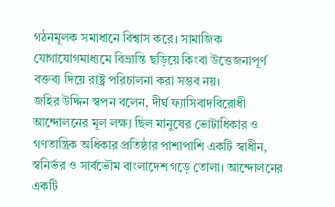গঠনমূলক সমাধানে বিশ্বাস করে। সামাজিক যোগাযোগমাধ্যমে বিভ্রান্তি ছড়িয়ে কিংবা উত্তেজনাপূর্ণ বক্তব্য দিয়ে রাষ্ট্র পরিচালনা করা সম্ভব নয়।
জহির উদ্দিন স্বপন বলেন, দীর্ঘ ফ্যাসিবাদবিরোধী আন্দোলনের মূল লক্ষ্য ছিল মানুষের ভোটাধিকার ও গণতান্ত্রিক অধিকার প্রতিষ্ঠার পাশাপাশি একটি স্বাধীন, স্বনির্ভর ও সার্বভৌম বাংলাদেশ গড়ে তোলা। আন্দোলনের একটি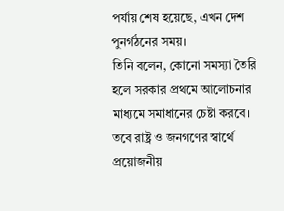পর্যায় শেষ হয়েছে, এখন দেশ পুনর্গঠনের সময়।
তিনি বলেন, কোনো সমস্যা তৈরি হলে সরকার প্রথমে আলোচনার মাধ্যমে সমাধানের চেষ্টা করবে। তবে রাষ্ট্র ও জনগণের স্বার্থে প্রয়োজনীয়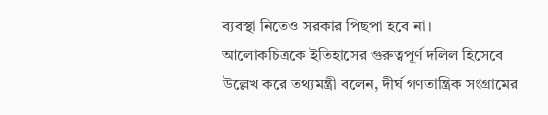ব্যবস্থা নিতেও সরকার পিছপা হবে না।
আলোকচিত্রকে ইতিহাসের গুরুত্বপূর্ণ দলিল হিসেবে উল্লেখ করে তথ্যমন্ত্রী বলেন, দীর্ঘ গণতান্ত্রিক সংগ্রামের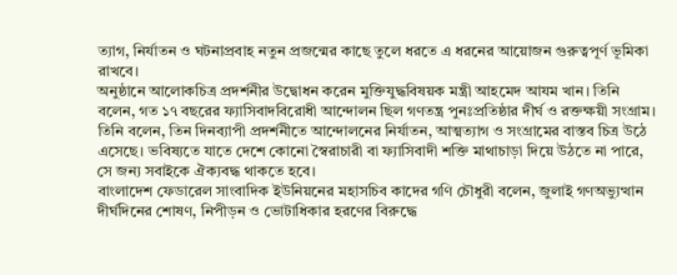ত্যাগ, নির্যাতন ও ঘটনাপ্রবাহ নতুন প্রজন্মের কাছে তুলে ধরতে এ ধরনের আয়োজন গুরুত্বপূর্ণ ভূমিকা রাখবে।
অনুষ্ঠানে আলোকচিত্র প্রদর্শনীর উদ্বোধন করেন মুক্তিযুদ্ধবিষয়ক মন্ত্রী আহমেদ আযম খান। তিনি বলেন, গত ১৭ বছরের ফ্যাসিবাদবিরোধী আন্দোলন ছিল গণতন্ত্র পুনঃপ্রতিষ্ঠার দীর্ঘ ও রক্তক্ষয়ী সংগ্রাম।
তিনি বলেন, তিন দিনব্যাপী প্রদর্শনীতে আন্দোলনের নির্যাতন, আত্মত্যাগ ও সংগ্রামের বাস্তব চিত্র উঠে এসেছে। ভবিষ্যতে যাতে দেশে কোনো স্বৈরাচারী বা ফ্যাসিবাদী শক্তি মাথাচাড়া দিয়ে উঠতে না পারে, সে জন্য সবাইকে ঐক্যবদ্ধ থাকতে হবে।
বাংলাদেশ ফেডারেল সাংবাদিক ইউনিয়নের মহাসচিব কাদের গণি চৌধুরী বলেন, জুলাই গণঅভ্যুত্থান দীর্ঘদিনের শোষণ, নিপীড়ন ও ভোটাধিকার হরণের বিরুদ্ধে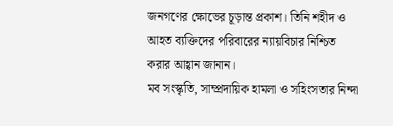জনগণের ক্ষোভের চূড়ান্ত প্রকাশ। তিনি শহীদ ও আহত ব্যক্তিদের পরিবারের ন্যায়বিচার নিশ্চিত করার আহ্বান জানান।
মব সংস্কৃতি, সাম্প্রদায়িক হামলা ও সহিংসতার নিন্দা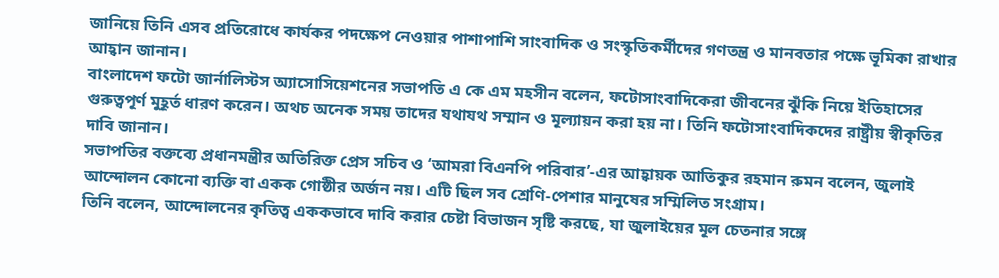জানিয়ে তিনি এসব প্রতিরোধে কার্যকর পদক্ষেপ নেওয়ার পাশাপাশি সাংবাদিক ও সংস্কৃতিকর্মীদের গণতন্ত্র ও মানবতার পক্ষে ভূমিকা রাখার আহ্বান জানান।
বাংলাদেশ ফটো জার্নালিস্টস অ্যাসোসিয়েশনের সভাপতি এ কে এম মহসীন বলেন, ফটোসাংবাদিকেরা জীবনের ঝুঁকি নিয়ে ইতিহাসের গুরুত্বপূর্ণ মুহূর্ত ধারণ করেন। অথচ অনেক সময় তাদের যথাযথ সম্মান ও মূল্যায়ন করা হয় না। তিনি ফটোসাংবাদিকদের রাষ্ট্রীয় স্বীকৃতির দাবি জানান।
সভাপতির বক্তব্যে প্রধানমন্ত্রীর অতিরিক্ত প্রেস সচিব ও ‘আমরা বিএনপি পরিবার’-এর আহ্বায়ক আতিকুর রহমান রুমন বলেন, জুলাই আন্দোলন কোনো ব্যক্তি বা একক গোষ্ঠীর অর্জন নয়। এটি ছিল সব শ্রেণি-পেশার মানুষের সম্মিলিত সংগ্রাম।
তিনি বলেন, আন্দোলনের কৃতিত্ব এককভাবে দাবি করার চেষ্টা বিভাজন সৃষ্টি করছে, যা জুলাইয়ের মূল চেতনার সঙ্গে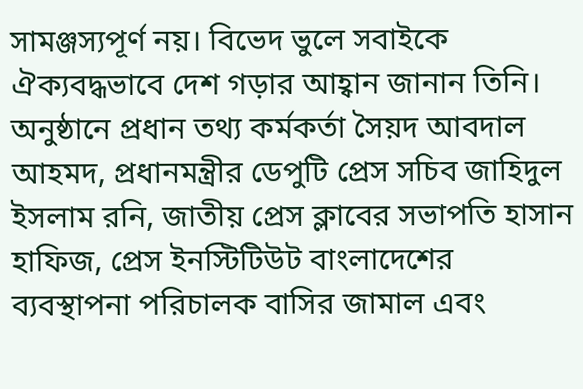সামঞ্জস্যপূর্ণ নয়। বিভেদ ভুলে সবাইকে ঐক্যবদ্ধভাবে দেশ গড়ার আহ্বান জানান তিনি।
অনুষ্ঠানে প্রধান তথ্য কর্মকর্তা সৈয়দ আবদাল আহমদ, প্রধানমন্ত্রীর ডেপুটি প্রেস সচিব জাহিদুল ইসলাম রনি, জাতীয় প্রেস ক্লাবের সভাপতি হাসান হাফিজ, প্রেস ইনস্টিটিউট বাংলাদেশের ব্যবস্থাপনা পরিচালক বাসির জামাল এবং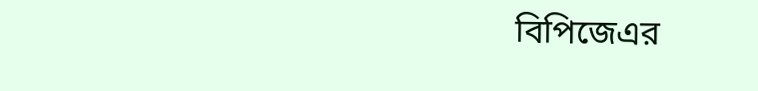বিপিজেএর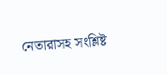নেতারাসহ সংশ্লিষ্ট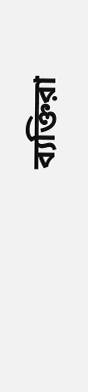ব্যক্তিরা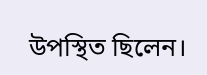উপস্থিত ছিলেন।